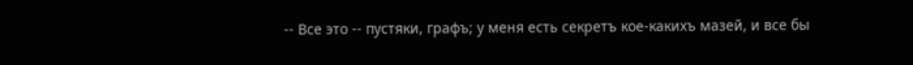-- Все это -- пустяки, графъ; у меня есть секретъ кое-какихъ мазей, и все бы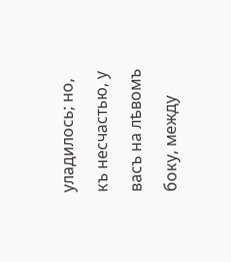уладилось; но, къ несчастью, у васъ на лѣвомъ боку, между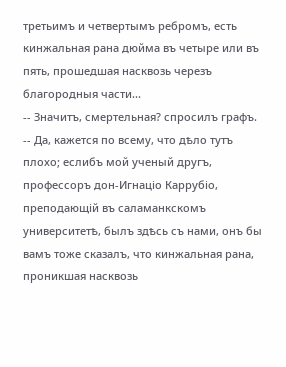третьимъ и четвертымъ ребромъ, есть кинжальная рана дюйма въ четыре или въ пять, прошедшая насквозь черезъ благородныя части...
-- Значитъ, смертельная? спросилъ графъ.
-- Да, кажется по всему, что дѣло тутъ плохо; еслибъ мой ученый другъ, профессоръ дон-Игнаціо Каррубіо, преподающій въ саламанкскомъ университетѣ, былъ здѣсь съ нами, онъ бы вамъ тоже сказалъ, что кинжальная рана, проникшая насквозь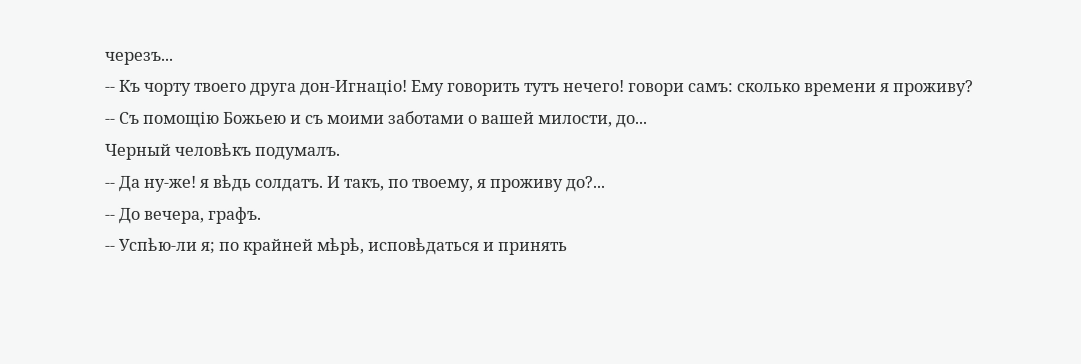черезъ...
-- Къ чорту твоего друга дон-Игнаціо! Ему говорить тутъ нечего! говори самъ: сколько времени я проживу?
-- Съ помощію Божьею и съ моими заботами о вашей милости, до...
Черный человѣкъ подумалъ.
-- Да ну-же! я вѣдь солдатъ. И такъ, по твоему, я проживу до?...
-- До вечера, графъ.
-- Успѣю-ли я; по крайней мѣрѣ, исповѣдаться и принять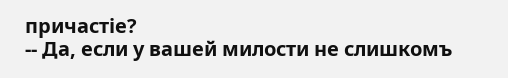причастіе?
-- Да, если у вашей милости не слишкомъ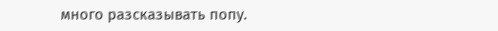много разсказывать попу.